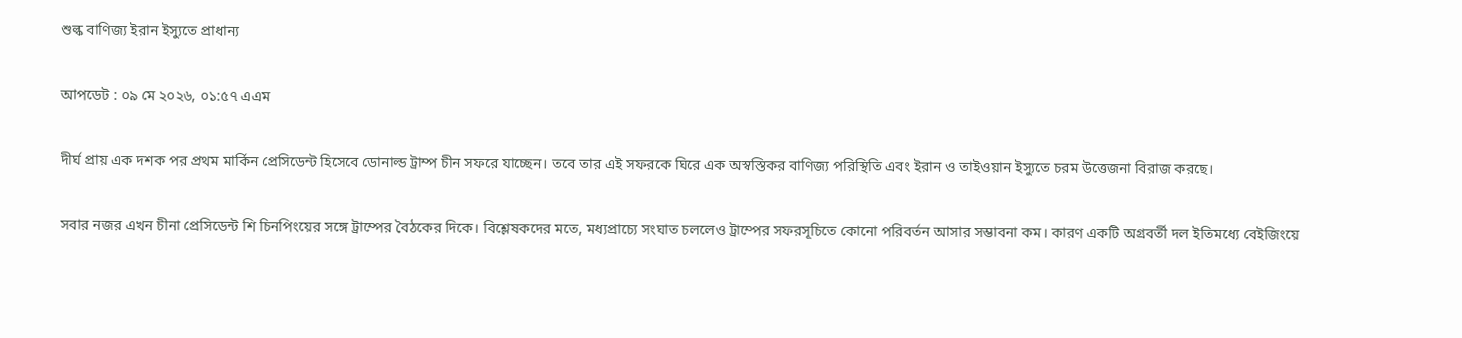শুল্ক বাণিজ্য ইরান ইস্যুতে প্রাধান্য

আপডেট : ০৯ মে ২০২৬, ০১:৫৭ এএম

দীর্ঘ প্রায় এক দশক পর প্রথম মার্কিন প্রেসিডেন্ট হিসেবে ডোনাল্ড ট্রাম্প চীন সফরে যাচ্ছেন। তবে তার এই সফরকে ঘিরে এক অস্বস্তিকর বাণিজ্য পরিস্থিতি এবং ইরান ও তাইওয়ান ইস্যুতে চরম উত্তেজনা বিরাজ করছে।

সবার নজর এখন চীনা প্রেসিডেন্ট শি চিনপিংয়ের সঙ্গে ট্রাম্পের বৈঠকের দিকে। বিশ্লেষকদের মতে, মধ্যপ্রাচ্যে সংঘাত চললেও ট্রাম্পের সফরসূচিতে কোনো পরিবর্তন আসার সম্ভাবনা কম। কারণ একটি অগ্রবর্তী দল ইতিমধ্যে বেইজিংয়ে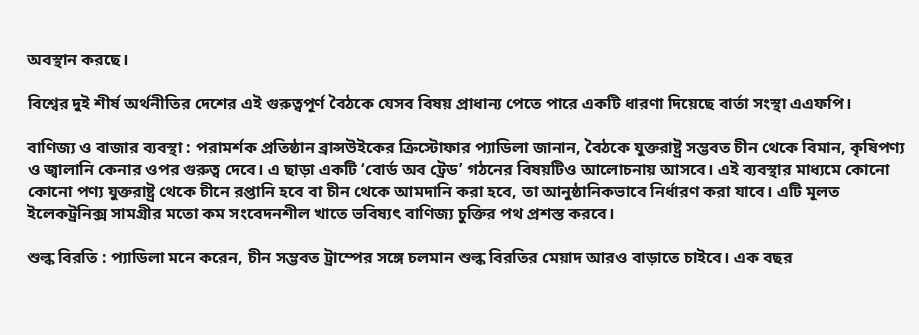অবস্থান করছে।

বিশ্বের দুই শীর্ষ অর্থনীতির দেশের এই গুরুত্বপূর্ণ বৈঠকে যেসব বিষয় প্রাধান্য পেতে পারে একটি ধারণা দিয়েছে বার্তা সংস্থা এএফপি।

বাণিজ্য ও বাজার ব্যবস্থা : পরামর্শক প্রতিষ্ঠান ব্রান্সউইকের ক্রিস্টোফার প্যাডিলা জানান, বৈঠকে যুক্তরাষ্ট্র সম্ভবত চীন থেকে বিমান, কৃষিপণ্য ও জ্বালানি কেনার ওপর গুরুত্ব দেবে। এ ছাড়া একটি ‘বোর্ড অব ট্রেড’ গঠনের বিষয়টিও আলোচনায় আসবে। এই ব্যবস্থার মাধ্যমে কোনো কোনো পণ্য যুক্তরাষ্ট্র থেকে চীনে রপ্তানি হবে বা চীন থেকে আমদানি করা হবে, তা আনুষ্ঠানিকভাবে নির্ধারণ করা যাবে। এটি মূলত ইলেকট্রনিক্স সামগ্রীর মতো কম সংবেদনশীল খাতে ভবিষ্যৎ বাণিজ্য চুক্তির পথ প্রশস্ত করবে।

শুল্ক বিরতি : প্যাডিলা মনে করেন, চীন সম্ভবত ট্রাম্পের সঙ্গে চলমান শুল্ক বিরতির মেয়াদ আরও বাড়াতে চাইবে। এক বছর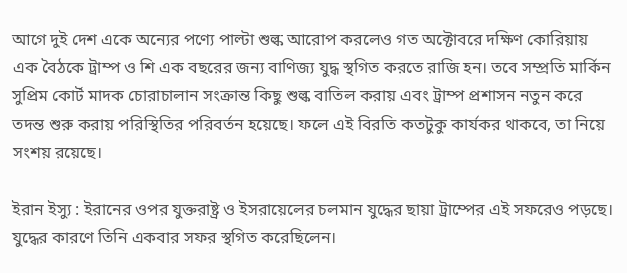আগে দুই দেশ একে অন্যের পণ্যে পাল্টা শুল্ক আরোপ করলেও গত অক্টোবরে দক্ষিণ কোরিয়ায় এক বৈঠকে ট্রাম্প ও শি এক বছরের জন্য বাণিজ্য যুদ্ধ স্থগিত করতে রাজি হন। তবে সম্প্রতি মার্কিন সুপ্রিম কোর্ট মাদক চোরাচালান সংক্রান্ত কিছু শুল্ক বাতিল করায় এবং ট্রাম্প প্রশাসন নতুন করে তদন্ত শুরু করায় পরিস্থিতির পরিবর্তন হয়েছে। ফলে এই বিরতি কতটুকু কার্যকর থাকবে, তা নিয়ে সংশয় রয়েছে।

ইরান ইস্যু : ইরানের ওপর যুক্তরাষ্ট্র ও ইসরায়েলের চলমান যুদ্ধের ছায়া ট্রাম্পের এই সফরেও পড়ছে। যুদ্ধের কারণে তিনি একবার সফর স্থগিত করেছিলেন।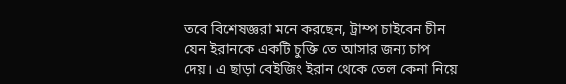তবে বিশেষজ্ঞরা মনে করছেন, ট্রাম্প চাইবেন চীন যেন ইরানকে একটি চুক্তি তে আসার জন্য চাপ দেয়। এ ছাড়া বেইজিং ইরান থেকে তেল কেনা নিয়ে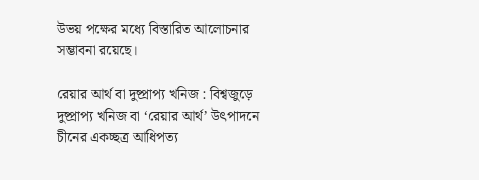উভয় পক্ষের মধ্যে বিস্তারিত আলোচনার সম্ভাবনা রয়েছে।

রেয়ার আর্থ বা দুষ্প্রাপ্য খনিজ : বিশ্বজুড়ে দুষ্প্রাপ্য খনিজ বা ‘রেয়ার আর্থ’ উৎপাদনে চীনের একচ্ছত্র আধিপত্য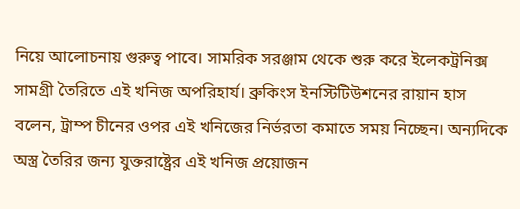নিয়ে আলোচনায় গুরুত্ব পাবে। সামরিক সরঞ্জাম থেকে শুরু করে ইলেকট্রনিক্স সামগ্রী তৈরিতে এই খনিজ অপরিহার্য। ব্রুকিংস ইনস্টিটিউশনের রায়ান হাস বলেন, ট্রাম্প চীনের ওপর এই খনিজের নির্ভরতা কমাতে সময় নিচ্ছেন। অন্যদিকে অস্ত্র তৈরির জন্য যুক্তরাষ্ট্রের এই খনিজ প্রয়োজন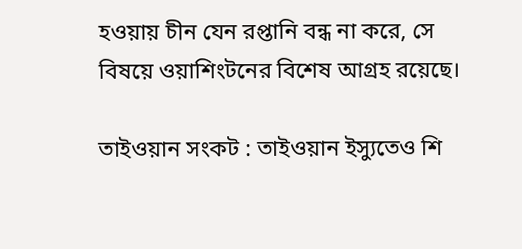হওয়ায় চীন যেন রপ্তানি বন্ধ না করে, সে বিষয়ে ওয়াশিংটনের বিশেষ আগ্রহ রয়েছে।

তাইওয়ান সংকট : তাইওয়ান ইস্যুতেও শি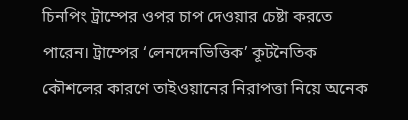চিনপিং ট্রাম্পের ওপর চাপ দেওয়ার চেষ্টা করতে পারেন। ট্রাম্পের ‘লেনদেনভিত্তিক’ কূটনৈতিক কৌশলের কারণে তাইওয়ানের নিরাপত্তা নিয়ে অনেক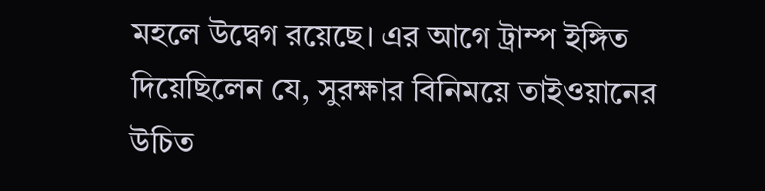মহলে উদ্বেগ রয়েছে। এর আগে ট্রাম্প ইঙ্গিত দিয়েছিলেন যে, সুরক্ষার বিনিময়ে তাইওয়ানের উচিত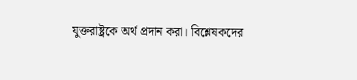যুক্তরাষ্ট্রকে অর্থ প্রদান করা। বিশ্লেষকদের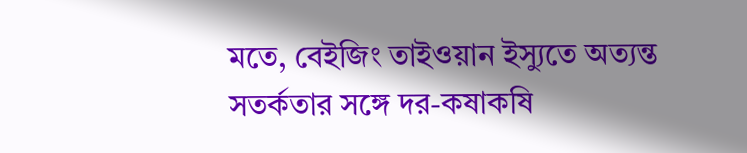মতে, বেইজিং তাইওয়ান ইস্যুতে অত্যন্ত সতর্কতার সঙ্গে দর-কষাকষি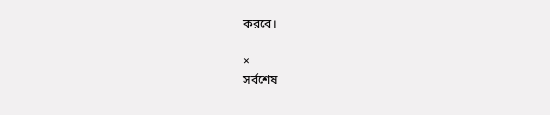করবে।

×
সর্বশেষ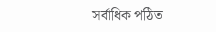সর্বাধিক পঠিত